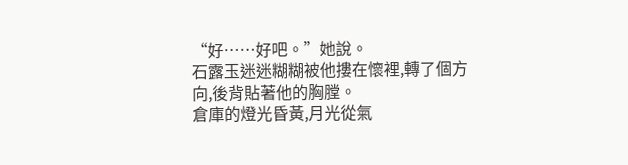“好……好吧。”她說。
石露玉迷迷糊糊被他摟在懷裡,轉了個方向,後背貼著他的胸膛。
倉庫的燈光昏黃,月光從氣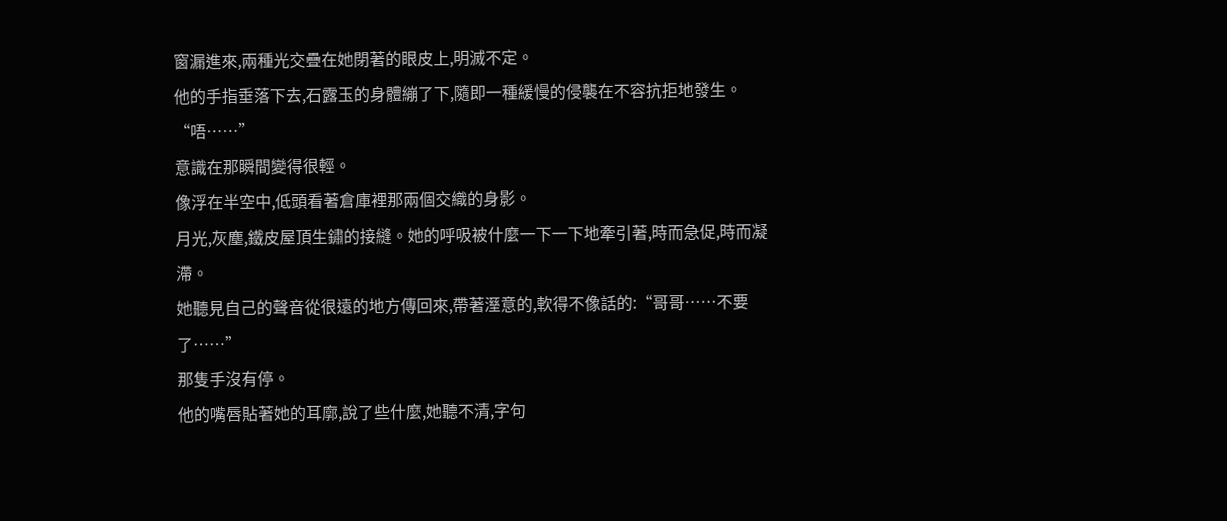窗漏進來,兩種光交疊在她閉著的眼皮上,明滅不定。
他的手指垂落下去,石露玉的身體繃了下,隨即一種緩慢的侵襲在不容抗拒地發生。
“唔……”
意識在那瞬間變得很輕。
像浮在半空中,低頭看著倉庫裡那兩個交織的身影。
月光,灰塵,鐵皮屋頂生鏽的接縫。她的呼吸被什麼一下一下地牽引著,時而急促,時而凝滯。
她聽見自己的聲音從很遠的地方傳回來,帶著溼意的,軟得不像話的:“哥哥……不要了……”
那隻手沒有停。
他的嘴唇貼著她的耳廓,說了些什麼,她聽不清,字句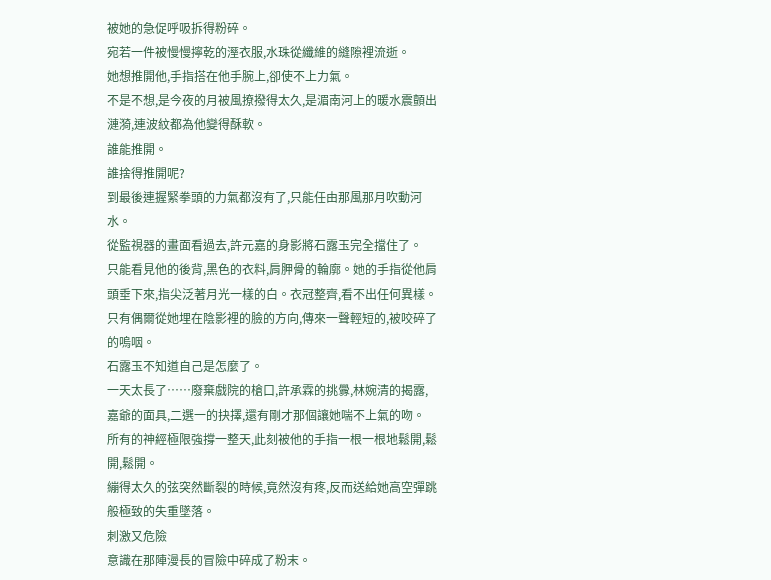被她的急促呼吸拆得粉碎。
宛若一件被慢慢擰乾的溼衣服,水珠從纖維的縫隙裡流逝。
她想推開他,手指搭在他手腕上,卻使不上力氣。
不是不想,是今夜的月被風撩撥得太久,是湄南河上的暖水震顫出漣漪,連波紋都為他變得酥軟。
誰能推開。
誰捨得推開呢?
到最後連握緊拳頭的力氣都沒有了,只能任由那風那月吹動河水。
從監視器的畫面看過去,許元嘉的身影將石露玉完全擋住了。
只能看見他的後背,黑色的衣料,肩胛骨的輪廓。她的手指從他肩頭垂下來,指尖泛著月光一樣的白。衣冠整齊,看不出任何異樣。
只有偶爾從她埋在陰影裡的臉的方向,傳來一聲輕短的,被咬碎了的嗚咽。
石露玉不知道自己是怎麼了。
一天太長了……廢棄戲院的槍口,許承霖的挑釁,林婉清的揭露,嘉爺的面具,二選一的抉擇,還有剛才那個讓她喘不上氣的吻。
所有的神經極限強撐一整天,此刻被他的手指一根一根地鬆開,鬆開,鬆開。
繃得太久的弦突然斷裂的時候,竟然沒有疼,反而送給她高空彈跳般極致的失重墜落。
刺激又危險
意識在那陣漫長的冒險中碎成了粉末。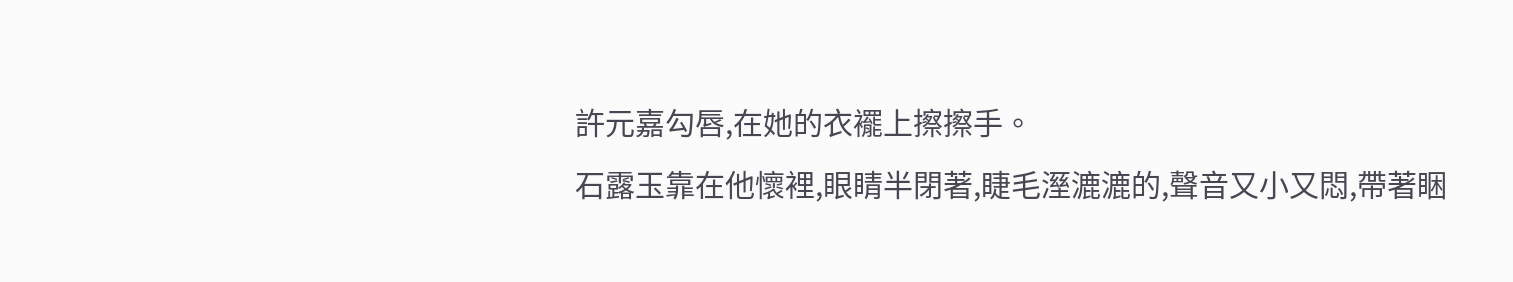許元嘉勾唇,在她的衣襬上擦擦手。
石露玉靠在他懷裡,眼睛半閉著,睫毛溼漉漉的,聲音又小又悶,帶著睏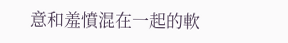意和羞憤混在一起的軟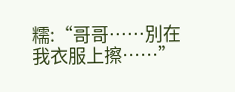糯:“哥哥……別在我衣服上擦……”